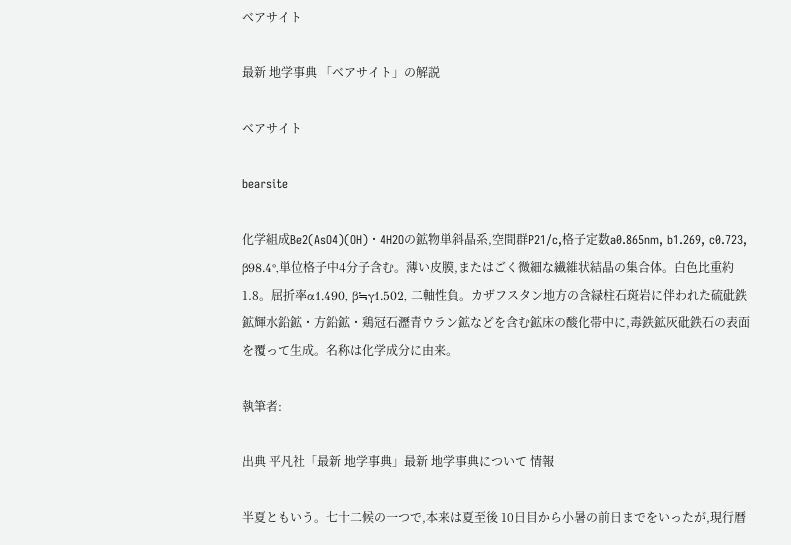ベアサイト

最新 地学事典 「ベアサイト」の解説

ベアサイト

bearsite

化学組成Be2(AsO4)(OH)・4H2Oの鉱物単斜晶系,空間群P21/c,格子定数a0.865nm, b1.269, c0.723, β98.4°,単位格子中4分子含む。薄い皮膜,またはごく微細な繊維状結晶の集合体。白色比重約1.8。屈折率α1.490, β≒γ1.502, 二軸性負。カザフスタン地方の含緑柱石斑岩に伴われた硫砒鉄鉱輝水鉛鉱・方鉛鉱・鶏冠石瀝青ウラン鉱などを含む鉱床の酸化帯中に,毒鉄鉱灰砒鉄石の表面を覆って生成。名称は化学成分に由来。

執筆者:

出典 平凡社「最新 地学事典」最新 地学事典について 情報

半夏ともいう。七十二候の一つで,本来は夏至後 10日目から小暑の前日までをいったが,現行暦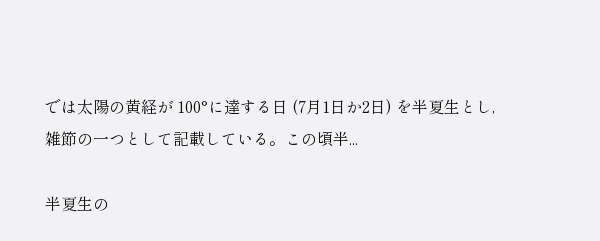では太陽の黄経が 100°に達する日 (7月1日か2日) を半夏生とし,雑節の一つとして記載している。この頃半...

半夏生の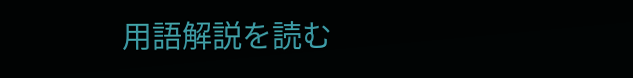用語解説を読む